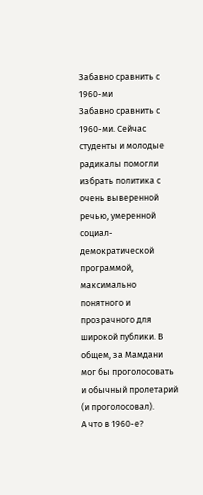Забавно сравнить с 1960-ми
Забавно сравнить с 1960-ми. Сейчас студенты и молодые радикалы помогли избрать политика с очень выверенной речью, умеренной социал-демократической программой, максимально понятного и прозрачного для широкой публики. В общем, за Мамдани мог бы проголосовать и обычный пролетарий (и проголосовал).
А что в 1960-е?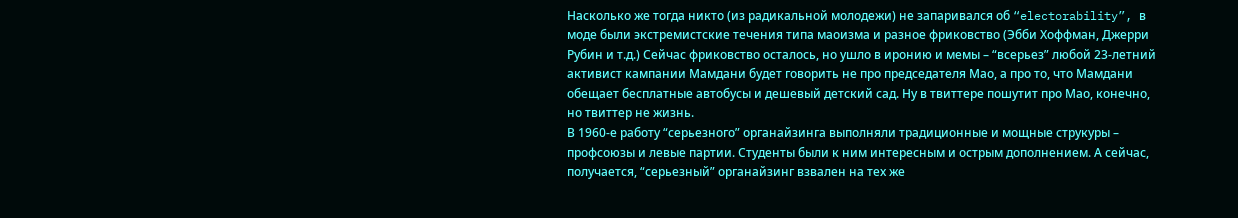Насколько же тогда никто (из радикальной молодежи) не запаривался об “electorability”, в моде были экстремистские течения типа маоизма и разное фриковство (Эбби Хоффман, Джерри Рубин и т.д.) Сейчас фриковство осталось, но ушло в иронию и мемы – “всерьез” любой 23-летний активист кампании Мамдани будет говорить не про председателя Мао, а про то, что Мамдани обещает бесплатные автобусы и дешевый детский сад. Ну в твиттере пошутит про Мао, конечно, но твиттер не жизнь.
В 1960-е работу “серьезного” органайзинга выполняли традиционные и мощные струкуры – профсоюзы и левые партии. Студенты были к ним интересным и острым дополнением. А сейчас, получается, “серьезный” органайзинг взвален на тех же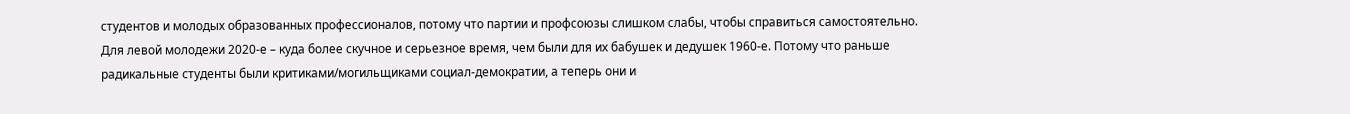студентов и молодых образованных профессионалов, потому что партии и профсоюзы слишком слабы, чтобы справиться самостоятельно.
Для левой молодежи 2020-е – куда более скучное и серьезное время, чем были для их бабушек и дедушек 1960-е. Потому что раньше радикальные студенты были критиками/могильщиками социал-демократии, а теперь они и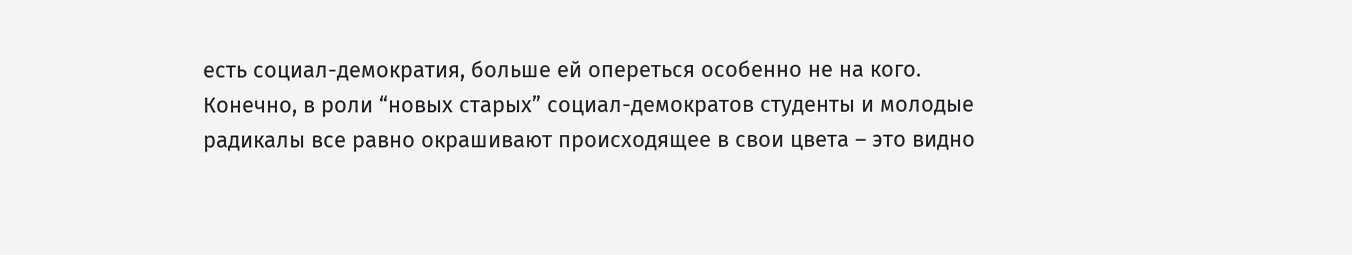есть социал-демократия, больше ей опереться особенно не на кого.
Конечно, в роли “новых старых” социал-демократов студенты и молодые радикалы все равно окрашивают происходящее в свои цвета – это видно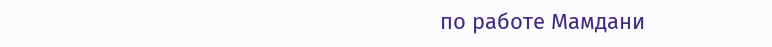по работе Мамдани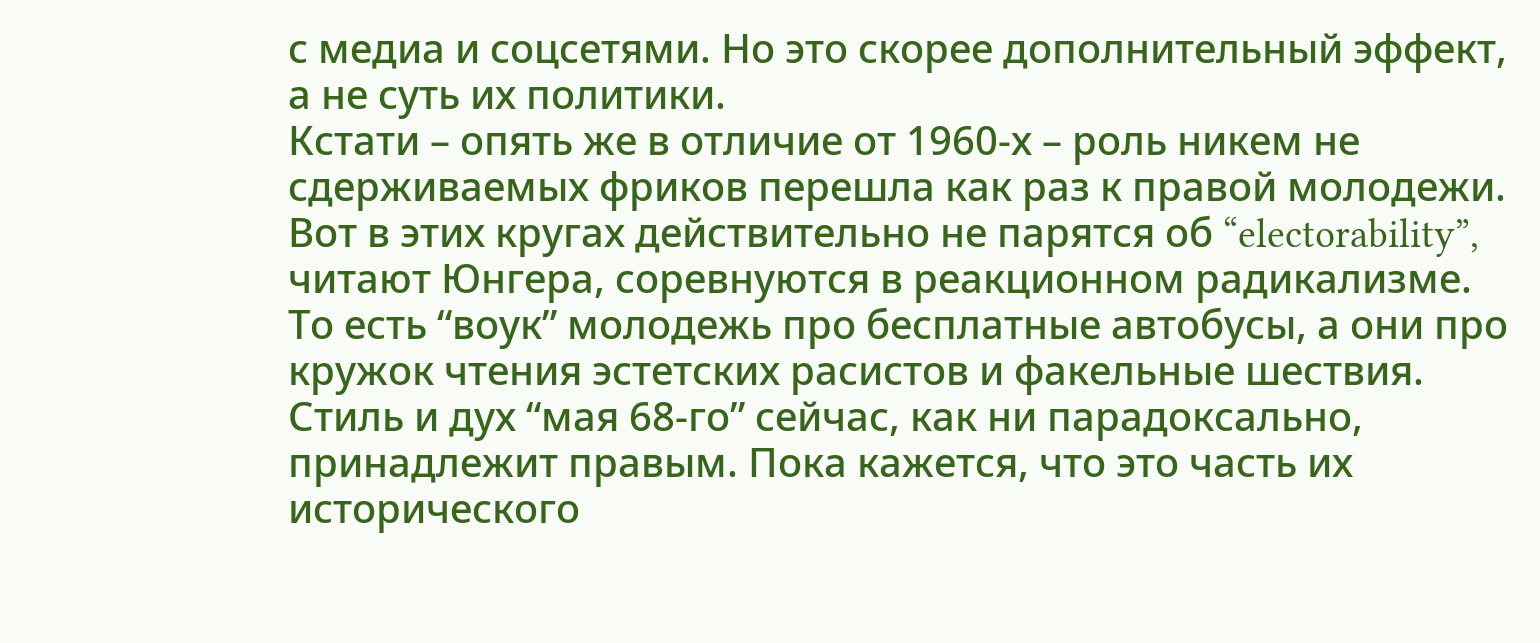с медиа и соцсетями. Но это скорее дополнительный эффект, а не суть их политики.
Кстати – опять же в отличие от 1960-х – роль никем не сдерживаемых фриков перешла как раз к правой молодежи. Вот в этих кругах действительно не парятся об “electorability”, читают Юнгера, соревнуются в реакционном радикализме. То есть “воук” молодежь про бесплатные автобусы, а они про кружок чтения эстетских расистов и факельные шествия. Стиль и дух “мая 68-го” сейчас, как ни парадоксально, принадлежит правым. Пока кажется, что это часть их исторического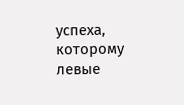успеха, которому левые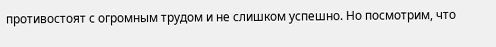противостоят с огромным трудом и не слишком успешно. Но посмотрим, что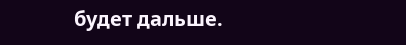будет дальше.